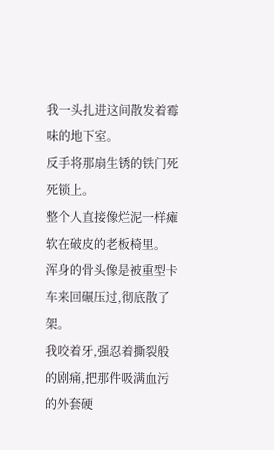我一头扎进这间散发着霉味的地下室。
反手将那扇生锈的铁门死死锁上。
整个人直接像烂泥一样瘫软在破皮的老板椅里。
浑身的骨头像是被重型卡车来回碾压过,彻底散了架。
我咬着牙,强忍着撕裂般的剧痛,把那件吸满血污的外套硬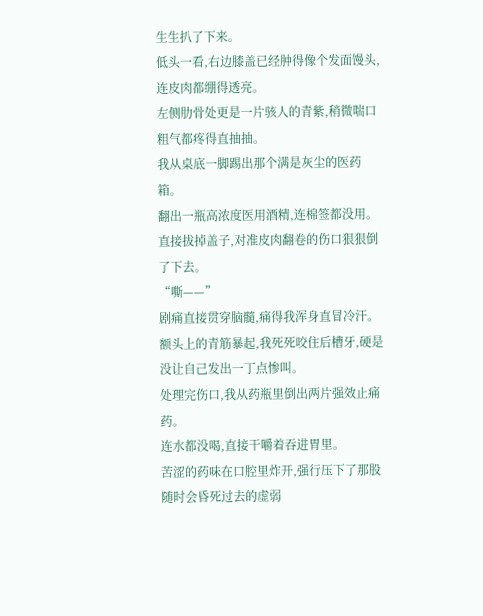生生扒了下来。
低头一看,右边膝盖已经肿得像个发面馒头,连皮肉都绷得透亮。
左侧肋骨处更是一片骇人的青紫,稍微喘口粗气都疼得直抽抽。
我从桌底一脚踢出那个满是灰尘的医药箱。
翻出一瓶高浓度医用酒精,连棉签都没用。
直接拔掉盖子,对准皮肉翻卷的伤口狠狠倒了下去。
“嘶——”
剧痛直接贯穿脑髓,痛得我浑身直冒冷汗。
额头上的青筋暴起,我死死咬住后槽牙,硬是没让自己发出一丁点惨叫。
处理完伤口,我从药瓶里倒出两片强效止痛药。
连水都没喝,直接干嚼着吞进胃里。
苦涩的药味在口腔里炸开,强行压下了那股随时会昏死过去的虚弱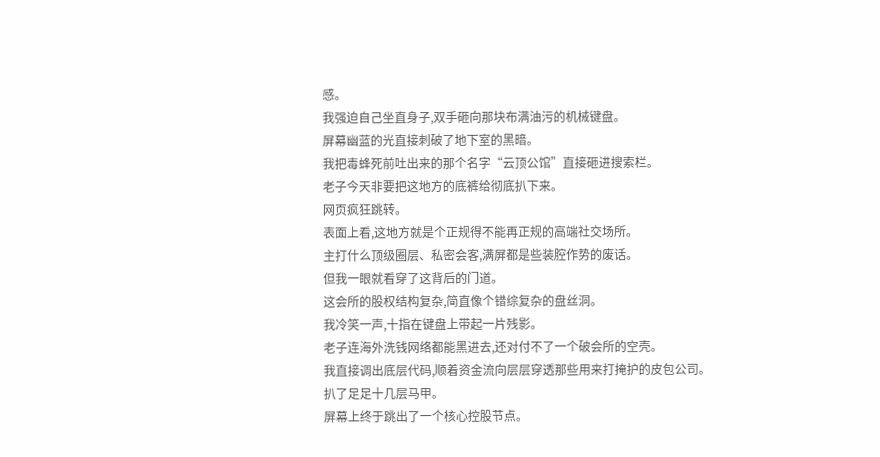感。
我强迫自己坐直身子,双手砸向那块布满油污的机械键盘。
屏幕幽蓝的光直接刺破了地下室的黑暗。
我把毒蜂死前吐出来的那个名字“云顶公馆”直接砸进搜索栏。
老子今天非要把这地方的底裤给彻底扒下来。
网页疯狂跳转。
表面上看,这地方就是个正规得不能再正规的高端社交场所。
主打什么顶级圈层、私密会客,满屏都是些装腔作势的废话。
但我一眼就看穿了这背后的门道。
这会所的股权结构复杂,简直像个错综复杂的盘丝洞。
我冷笑一声,十指在键盘上带起一片残影。
老子连海外洗钱网络都能黑进去,还对付不了一个破会所的空壳。
我直接调出底层代码,顺着资金流向层层穿透那些用来打掩护的皮包公司。
扒了足足十几层马甲。
屏幕上终于跳出了一个核心控股节点。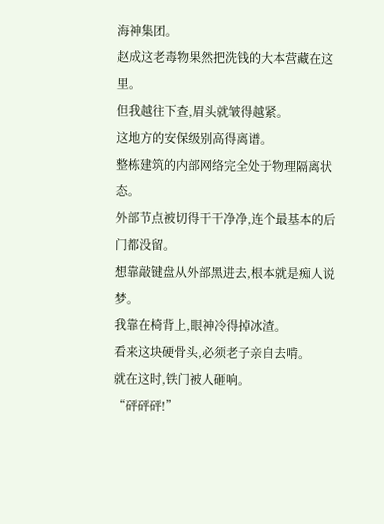海神集团。
赵成这老毒物果然把洗钱的大本营藏在这里。
但我越往下查,眉头就皱得越紧。
这地方的安保级别高得离谱。
整栋建筑的内部网络完全处于物理隔离状态。
外部节点被切得干干净净,连个最基本的后门都没留。
想靠敲键盘从外部黑进去,根本就是痴人说梦。
我靠在椅背上,眼神冷得掉冰渣。
看来这块硬骨头,必须老子亲自去啃。
就在这时,铁门被人砸响。
“砰砰砰!”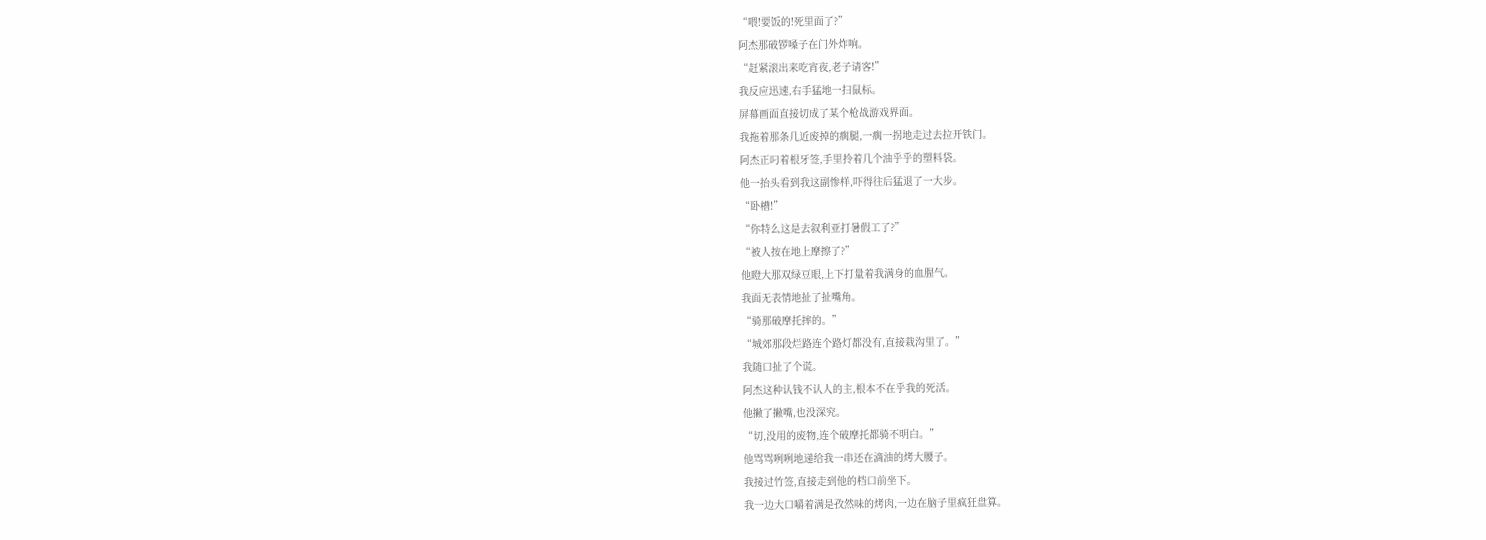“喂!要饭的!死里面了?”
阿杰那破锣嗓子在门外炸响。
“赶紧滚出来吃宵夜,老子请客!”
我反应迅速,右手猛地一扫鼠标。
屏幕画面直接切成了某个枪战游戏界面。
我拖着那条几近废掉的瘸腿,一瘸一拐地走过去拉开铁门。
阿杰正叼着根牙签,手里拎着几个油乎乎的塑料袋。
他一抬头看到我这副惨样,吓得往后猛退了一大步。
“卧槽!”
“你特么这是去叙利亚打暑假工了?”
“被人按在地上摩擦了?”
他瞪大那双绿豆眼,上下打量着我满身的血腥气。
我面无表情地扯了扯嘴角。
“骑那破摩托摔的。”
“城郊那段烂路连个路灯都没有,直接栽沟里了。”
我随口扯了个谎。
阿杰这种认钱不认人的主,根本不在乎我的死活。
他撇了撇嘴,也没深究。
“切,没用的废物,连个破摩托都骑不明白。”
他骂骂咧咧地递给我一串还在滴油的烤大腰子。
我接过竹签,直接走到他的档口前坐下。
我一边大口嚼着满是孜然味的烤肉,一边在脑子里疯狂盘算。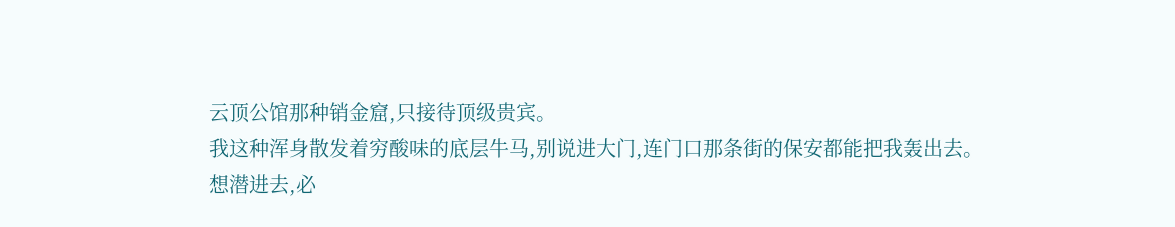云顶公馆那种销金窟,只接待顶级贵宾。
我这种浑身散发着穷酸味的底层牛马,别说进大门,连门口那条街的保安都能把我轰出去。
想潜进去,必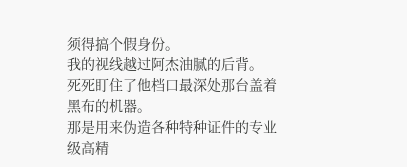须得搞个假身份。
我的视线越过阿杰油腻的后背。
死死盯住了他档口最深处那台盖着黑布的机器。
那是用来伪造各种特种证件的专业级高精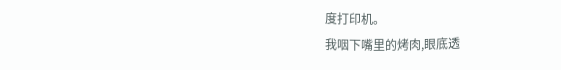度打印机。
我咽下嘴里的烤肉,眼底透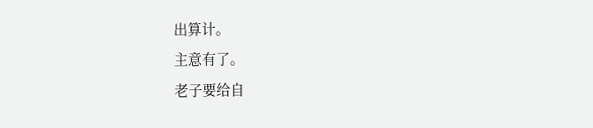出算计。
主意有了。
老子要给自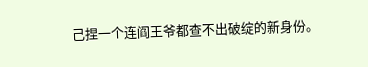己捏一个连阎王爷都查不出破绽的新身份。